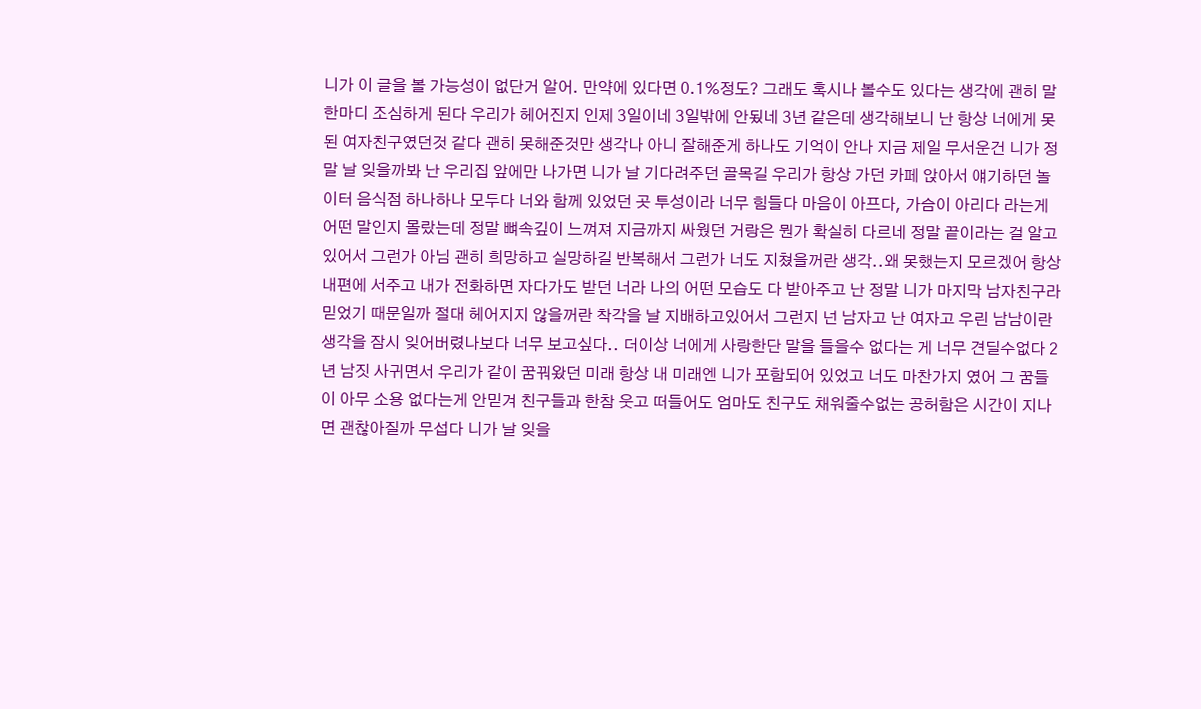니가 이 글을 볼 가능성이 없단거 알어. 만약에 있다면 0.1%정도? 그래도 혹시나 볼수도 있다는 생각에 괜히 말 한마디 조심하게 된다 우리가 헤어진지 인제 3일이네 3일밖에 안됬네 3년 같은데 생각해보니 난 항상 너에게 못된 여자친구였던것 같다 괜히 못해준것만 생각나 아니 잘해준게 하나도 기억이 안나 지금 제일 무서운건 니가 정말 날 잊을까봐 난 우리집 앞에만 나가면 니가 날 기다려주던 골목길 우리가 항상 가던 카페 앉아서 얘기하던 놀이터 음식점 하나하나 모두다 너와 함께 있었던 곳 투성이라 너무 힘들다 마음이 아프다, 가슴이 아리다 라는게 어떤 말인지 몰랐는데 정말 뼈속깊이 느껴져 지금까지 싸웠던 거랑은 뭔가 확실히 다르네 정말 끝이라는 걸 알고있어서 그런가 아님 괜히 희망하고 실망하길 반복해서 그런가 너도 지쳤을꺼란 생각..왜 못했는지 모르겠어 항상 내편에 서주고 내가 전화하면 자다가도 받던 너라 나의 어떤 모습도 다 받아주고 난 정말 니가 마지막 남자친구라 믿었기 때문일까 절대 헤어지지 않을꺼란 착각을 날 지배하고있어서 그런지 넌 남자고 난 여자고 우린 남남이란 생각을 잠시 잊어버렸나보다 너무 보고싶다.. 더이상 너에게 사랑한단 말을 들을수 없다는 게 너무 견딜수없다 2년 남짓 사귀면서 우리가 같이 꿈꿔왔던 미래 항상 내 미래엔 니가 포함되어 있었고 너도 마찬가지 였어 그 꿈들이 아무 소용 없다는게 안믿겨 친구들과 한참 웃고 떠들어도 엄마도 친구도 채워줄수없는 공허함은 시간이 지나면 괜찮아질까 무섭다 니가 날 잊을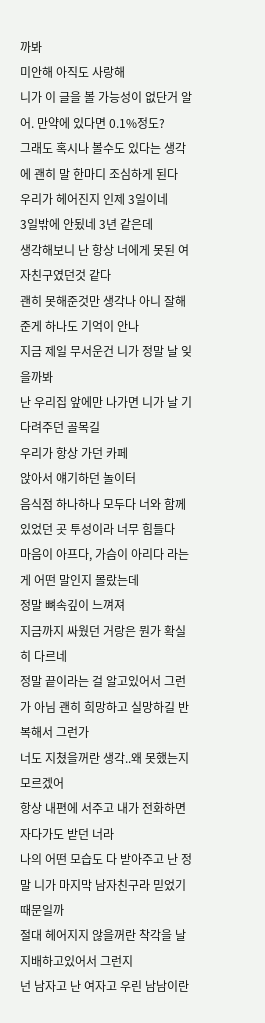까봐
미안해 아직도 사랑해
니가 이 글을 볼 가능성이 없단거 알어. 만약에 있다면 0.1%정도?
그래도 혹시나 볼수도 있다는 생각에 괜히 말 한마디 조심하게 된다
우리가 헤어진지 인제 3일이네
3일밖에 안됬네 3년 같은데
생각해보니 난 항상 너에게 못된 여자친구였던것 같다
괜히 못해준것만 생각나 아니 잘해준게 하나도 기억이 안나
지금 제일 무서운건 니가 정말 날 잊을까봐
난 우리집 앞에만 나가면 니가 날 기다려주던 골목길
우리가 항상 가던 카페
앉아서 얘기하던 놀이터
음식점 하나하나 모두다 너와 함께 있었던 곳 투성이라 너무 힘들다
마음이 아프다, 가슴이 아리다 라는게 어떤 말인지 몰랐는데
정말 뼈속깊이 느껴져
지금까지 싸웠던 거랑은 뭔가 확실히 다르네
정말 끝이라는 걸 알고있어서 그런가 아님 괜히 희망하고 실망하길 반복해서 그런가
너도 지쳤을꺼란 생각..왜 못했는지 모르겠어
항상 내편에 서주고 내가 전화하면 자다가도 받던 너라
나의 어떤 모습도 다 받아주고 난 정말 니가 마지막 남자친구라 믿었기 때문일까
절대 헤어지지 않을꺼란 착각을 날 지배하고있어서 그런지
넌 남자고 난 여자고 우린 남남이란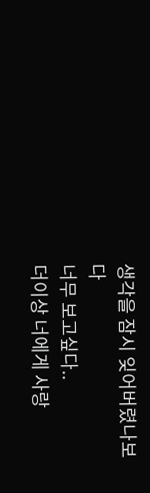생각을 잠시 잊어버렸나보다
너무 보고싶다..
더이상 너에게 사랑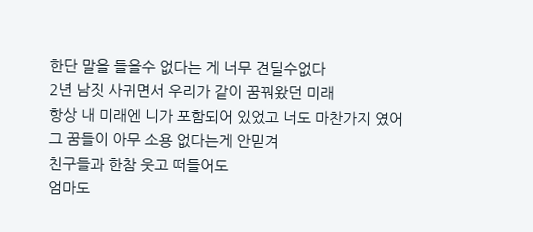한단 말을 들을수 없다는 게 너무 견딜수없다
2년 남짓 사귀면서 우리가 같이 꿈꿔왔던 미래
항상 내 미래엔 니가 포함되어 있었고 너도 마찬가지 였어
그 꿈들이 아무 소용 없다는게 안믿겨
친구들과 한참 웃고 떠들어도
엄마도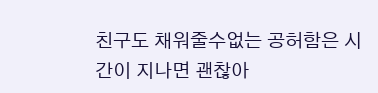친구도 채워줄수없는 공허함은 시간이 지나면 괜찮아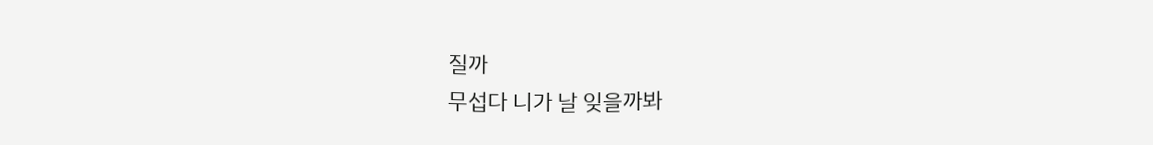질까
무섭다 니가 날 잊을까봐